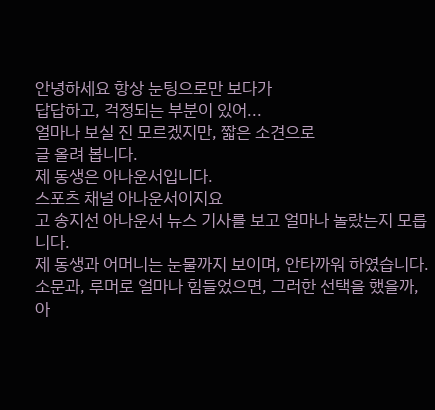안녕하세요 항상 눈팅으로만 보다가
답답하고, 걱정되는 부분이 있어...
얼마나 보실 진 모르겠지만, 짧은 소견으로
글 올려 봅니다.
제 동생은 아나운서입니다.
스포츠 채널 아나운서이지요
고 송지선 아나운서 뉴스 기사를 보고 얼마나 놀랐는지 모릅니다.
제 동생과 어머니는 눈물까지 보이며, 안타까워 하였습니다.
소문과, 루머로 얼마나 힘들었으면, 그러한 선택을 했을까,
아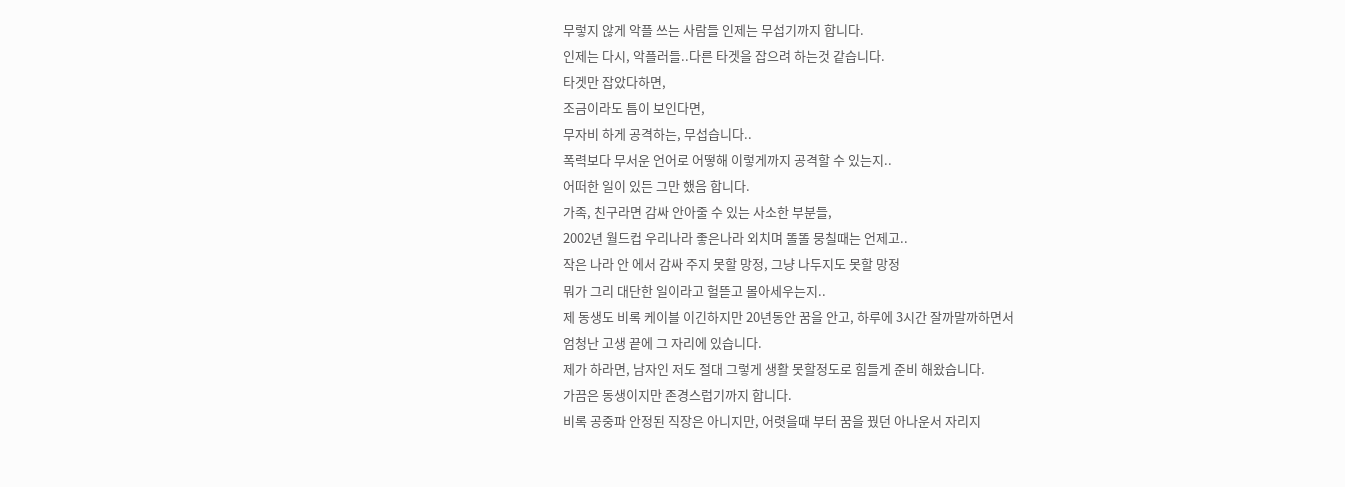무렇지 않게 악플 쓰는 사람들 인제는 무섭기까지 합니다.
인제는 다시, 악플러들..다른 타겟을 잡으려 하는것 같습니다.
타겟만 잡았다하면,
조금이라도 틈이 보인다면,
무자비 하게 공격하는, 무섭습니다..
폭력보다 무서운 언어로 어떻해 이렇게까지 공격할 수 있는지..
어떠한 일이 있든 그만 했음 합니다.
가족, 친구라면 감싸 안아줄 수 있는 사소한 부분들,
2002년 월드컵 우리나라 좋은나라 외치며 똘똘 뭉칠때는 언제고..
작은 나라 안 에서 감싸 주지 못할 망정, 그냥 나두지도 못할 망정
뭐가 그리 대단한 일이라고 헐뜯고 몰아세우는지..
제 동생도 비록 케이블 이긴하지만 20년동안 꿈을 안고, 하루에 3시간 잘까말까하면서
엄청난 고생 끝에 그 자리에 있습니다.
제가 하라면, 남자인 저도 절대 그렇게 생활 못할정도로 힘들게 준비 해왔습니다.
가끔은 동생이지만 존경스럽기까지 합니다.
비록 공중파 안정된 직장은 아니지만, 어렷을때 부터 꿈을 꿨던 아나운서 자리지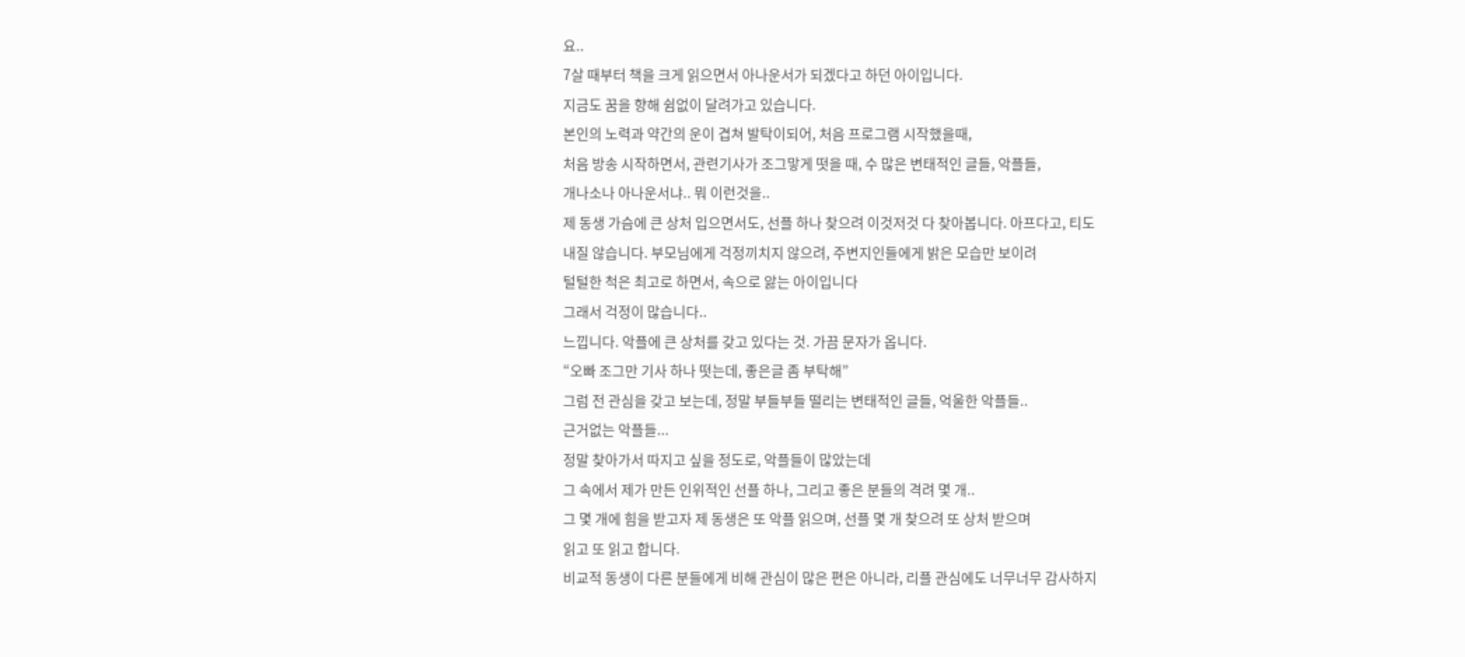요..
7살 때부터 책을 크게 읽으면서 아나운서가 되겠다고 하던 아이입니다.
지금도 꿈을 향해 쉼없이 달려가고 있습니다.
본인의 노력과 약간의 운이 겹쳐 발탁이되어, 처음 프로그램 시작했을때,
처음 방송 시작하면서, 관련기사가 조그맣게 떳을 때, 수 많은 변태적인 글들, 악플들,
개나소나 아나운서냐.. 뭐 이런것을..
제 동생 가슴에 큰 상처 입으면서도, 선플 하나 찾으려 이것저것 다 찾아봅니다. 아프다고, 티도
내질 않습니다. 부모님에게 걱정끼치지 않으려, 주변지인들에게 밝은 모습만 보이려
털털한 척은 최고로 하면서, 속으로 앓는 아이입니다
그래서 걱정이 많습니다..
느낍니다. 악플에 큰 상처를 갖고 있다는 것. 가끔 문자가 옵니다.
“오빠 조그만 기사 하나 떳는데, 좋은글 좀 부탁해”
그럼 전 관심을 갖고 보는데, 정말 부들부들 떨리는 변태적인 글들, 억울한 악플들..
근거없는 악플들...
정말 찾아가서 따지고 싶을 정도로, 악플들이 많았는데
그 속에서 제가 만든 인위적인 선플 하나, 그리고 좋은 분들의 격려 몇 개..
그 몇 개에 힘을 받고자 제 동생은 또 악플 읽으며, 선플 몇 개 찾으려 또 상처 받으며
읽고 또 읽고 합니다.
비교적 동생이 다른 분들에게 비해 관심이 많은 편은 아니라, 리플 관심에도 너무너무 감사하지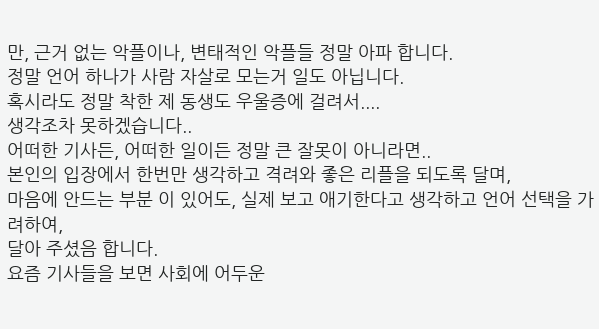만, 근거 없는 악플이나, 변태적인 악플들 정말 아파 합니다.
정말 언어 하나가 사람 자살로 모는거 일도 아닙니다.
혹시라도 정말 착한 제 동생도 우울증에 걸려서....
생각조차 못하겠습니다..
어떠한 기사든, 어떠한 일이든 정말 큰 잘못이 아니라면..
본인의 입장에서 한번만 생각하고 격려와 좋은 리플을 되도록 달며,
마음에 안드는 부분 이 있어도, 실제 보고 애기한다고 생각하고 언어 선택을 가려하여,
달아 주셨음 합니다.
요즘 기사들을 보면 사회에 어두운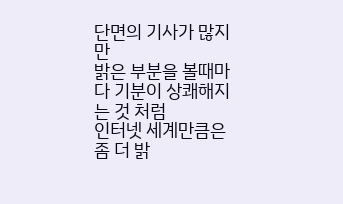단면의 기사가 많지만
밝은 부분을 볼때마다 기분이 상쾌해지는 것 처럼
인터넷 세계만큼은 좀 더 밝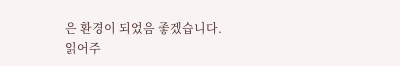은 환경이 되었음 좋겠습니다.
읽어주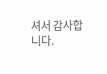셔서 감사합니다.